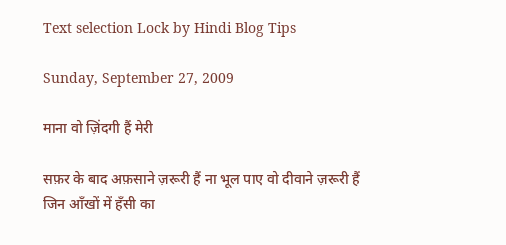Text selection Lock by Hindi Blog Tips

Sunday, September 27, 2009

माना वो ज़िंदगी हैं मेरी

सफ़र के बाद अफ़साने ज़रूरी हैं ना भूल पाए वो दीवाने ज़रूरी हैं
जिन आँखों में हँसी का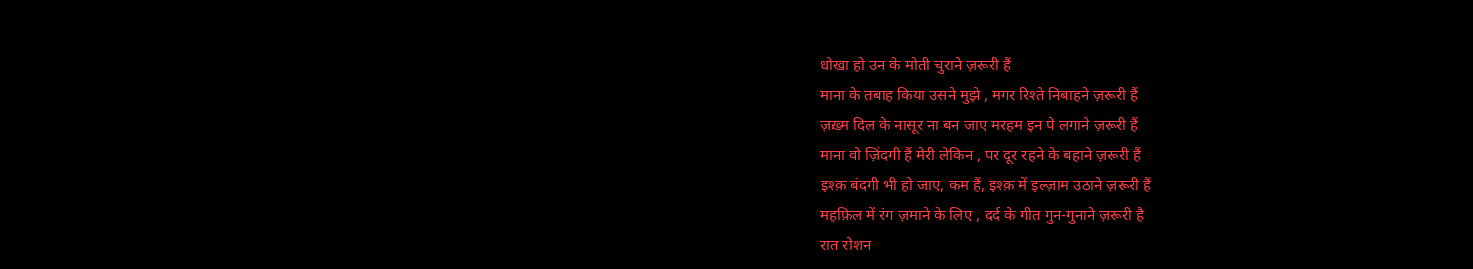धोखा हो उन के मोती चुराने ज़रूरी हैं
माना के तबाह किया उसने मुझे , मगर रिश्ते निबाहने ज़रूरी हैं
ज़ख़्म दिल के नासूर ना बन जाए मरहम इन पे लगाने ज़रूरी हैं
माना वो ज़िंदगी हैं मेरी लेकिन , पर दूर रहने के बहाने ज़रूरी हैं
इश्क़ बंदगी भी हो जाए, कम हैं, इश्क़ में इल्ज़ाम उठाने ज़रूरी हैं
महफ़िल में रंग ज़माने के लिए , दर्द के गीत गुन-गुनाने ज़रूरी है
रात रोशन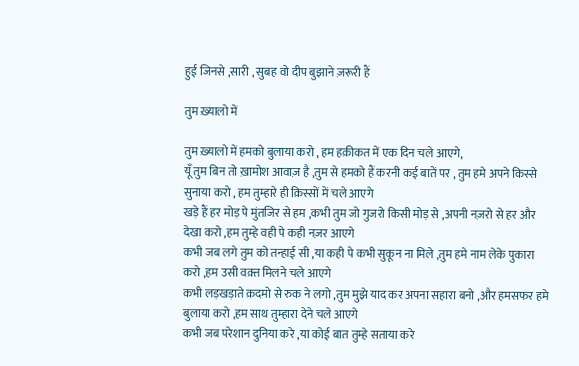हुई जिनसे ,सारी , सुबह वो दीप बुझाने ज़रूरी हैं

तुम ख़्यालो में

तुम ख़्यालो में हमको बुलाया करो , हम हक़ीकत में एक दिन चले आएगे,
यूँ तुम बिन तो ख़ामोश आवाज़ है ,तुम से हमको हैं करनी कई बातें पर , तुम हमे अपने किस्से सुनाया करो , हम तुम्हारे ही क़िस्सों में चले आएगे
खड़े हैं हर मोड़ पे मुंतजिर से हम ,कभी तुम जो गुजरो किसी मोड़ से ,अपनी नज़रो से हर और देखा करो ,हम तुम्हे वही पे कही नज़र आएगे
कभी जब लगे तुम को तन्हाई सी ,या कही पे कभी सुकून ना मिले ,तुम हमे नाम लेके पुकारा करो ,हम उसी वक़्त मिलने चले आएगे
कभी लड़खड़ाते क़दमो से रुक ने लगो ,तुम मुझे याद कर अपना सहारा बनो ,और हमसफर हमे बुलाया करो ,हम साथ तुम्हारा देने चले आएगे
कभी जब परेशान दुनिया करे ,या कोई बात तुम्हे सताया करे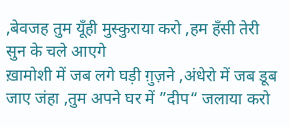,बेवजह तुम यूँही मुस्कुराया करो ,हम हँसी तेरी सुन के चले आएगे
ख़ामोशी में जब लगे घड़ी ग़ुज़ने ,अंधेरो में जब डूब जाए जंहा ,तुम अपने घर में ”दीप“ जलाया करो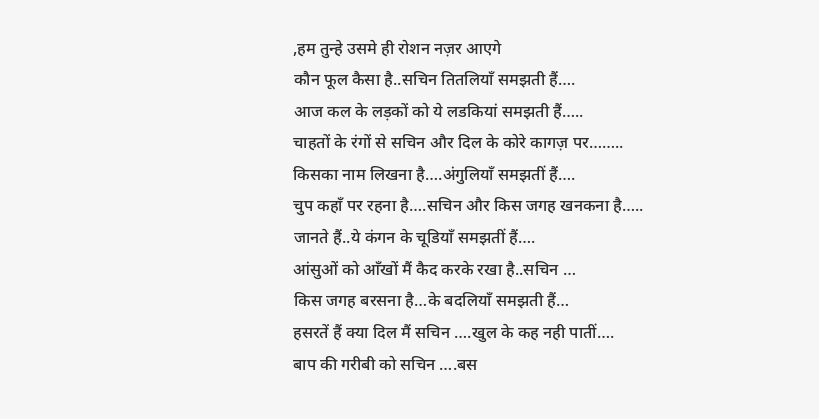,हम तुन्हे उसमे ही रोशन नज़र आएगे
कौन फूल कैसा है..सचिन तितलियाँ समझती हैं….
आज कल के लड़कों को ये लडकियां समझती हैं…..
चाहतों के रंगों से सचिन और दिल के कोरे कागज़ पर……..
किसका नाम लिखना है….अंगुलियाँ समझतीं हैं….
चुप कहाँ पर रहना है….सचिन और किस जगह खनकना है…..
जानते हैं..ये कंगन के चूडियाँ समझतीं हैं….
आंसुओं को आँखों मैं कैद करके रखा है..सचिन …
किस जगह बरसना है…के बदलियाँ समझती हैं…
हसरतें हैं क्या दिल मैं सचिन ….खुल के कह नही पातीं….
बाप की गरीबी को सचिन ….बस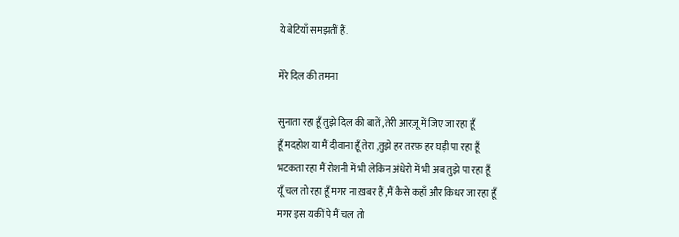ये बेटियाँ समझतीं हैं.

मेरे दिल की तमना

सुनाता रहा हूँ तुझे दिल की बातें ,तेरी आरज़ू में जिए जा रहा हूँ
हूँ मदहोश या मैं दीवाना हूँ तेरा ,तुझे हर तरफ़ हर घड़ी पा रहा हूँ
भटकता रहा मैं रोशनी में भी लेकिन अंधेरो में भी अब तुझे पा रहा हूँ
यूँ चल तो रहा हूँ मगर ना ख़बर हैं ,मैं कैसे कहाँ और किधर जा रहा हूँ
मगर इस यकीं पे मैं चल तो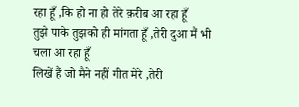रहा हूँ ,कि हो ना हो तेरे क़रीब आ रहा हूँ
तुझे पाके तुझको ही मांगता हूँ ,तेरी दुआ मैं भी चला आ रहा हूँ
लिखें हैं जो मैने नहीं गीत मेरे ,तेरी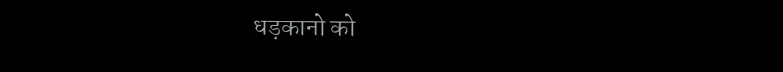धड़कानो को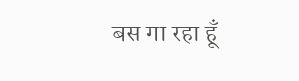बस गा रहा हूँ